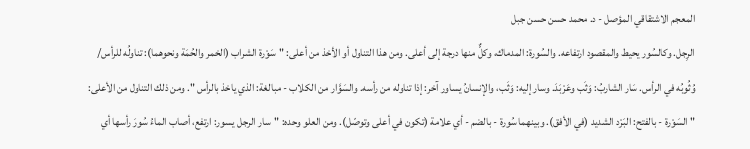المعجم الاشتقاقي المؤصل - د. محمد حسن حسن جبل
الرِجل. وكالسُور يحيط والمقصود ارتفاعه. والسُورة: المدماك، وكلٌّ منها درجة إلى أعلى. ومن هذا التناول أو الأخذ من أعلى: "سَوْرة الشراب (الخمر والحُمَة ونحوهما): تناولُه للرأس/ وُثُوبُه في الرأس. سَار الشاربُ: وَثَب وعَرْبَدَ. وسار إليه: وَثَب، والإنسانُ يساور آخر: إذا تناوله من رأسه. والسَوَّار من الكلاب - مبالغة: الذي ياخذ بالرأس ". ومن ذلك التناول من الأعلى: "السَوْرة - بالفتح: البَرْد الشديد (في الأفق). وبينهما سُورة - بالضم - أي علامة (تكون في أعلى وتوصّل). ومن العلو وحده: "سار الرجل يسور: ارتفع، أصاب الماءُ سُورَ رأسها أي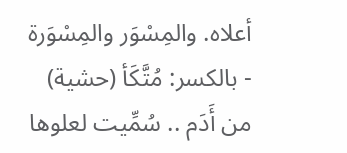أعلاه. والمِسْوَر والمِسْوَرة - بالكسر: مُتَّكَأ (حشية) من أَدَم .. سُمِّيت لعلوها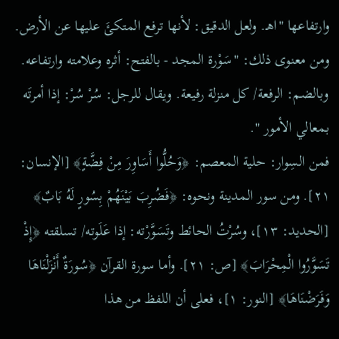وارتفاعها "اهـ. ولعل الدقيق: لأنها ترفع المتكئَ عليها عن الأرض.
ومن معنوى ذلك: "سَوْرة المجد - بالفتح: أثره وعلامته وارتفاعه. وبالضم: الرفعة/ كل منزلة رفيعة. ويقال للرجل: سُرْ سُرْ: إذا أمرتَه بمعالي الأمور ".
فمن السِوار: حلية المعصم: ﴿وَحُلُّوا أَسَاوِرَ مِنْ فِضَّةٍ﴾ [الإنسان: ٢١]. ومن سور المدينة ونحوه: ﴿فَضُرِبَ بَيْنَهُمْ بِسُورٍ لَهُ بَابٌ﴾ [الحديد: ١٣]، وسُرْتُ الحائط وتَسَوَّرْته: إذا عَلَوته/ تسلقته ﴿إِذْ تَسَوَّرُوا الْمِحْرَابَ﴾ [ص: ٢١]. وأما سورة القرآن ﴿سُورَةٌ أَنْزَلْنَاهَا وَفَرَضْنَاهَا﴾ [النور: ١]، فعلى أن اللفظ من هذا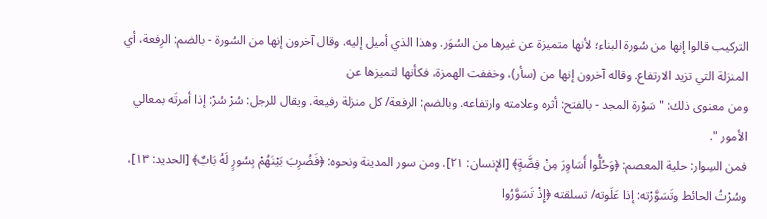التركيب قالوا إنها من سُورة البناء؛ لأنها متميزة عن غيرها من السُوَر. وهذا الذي أميل إليه. وقال آخرون إنها من السُورة - بالضم: الرِفعة، أي المنزلة التي تزيد الارتفاع. وقاله آخرون إنها من (سأر)، وخففت الهمزة، فكأنها لتميزها عن
ومن معنوى ذلك: "سَوْرة المجد - بالفتح: أثره وعلامته وارتفاعه. وبالضم: الرفعة/ كل منزلة رفيعة. ويقال للرجل: سُرْ سُرْ: إذا أمرتَه بمعالي الأمور ".
فمن السِوار: حلية المعصم: ﴿وَحُلُّوا أَسَاوِرَ مِنْ فِضَّةٍ﴾ [الإنسان: ٢١]. ومن سور المدينة ونحوه: ﴿فَضُرِبَ بَيْنَهُمْ بِسُورٍ لَهُ بَابٌ﴾ [الحديد: ١٣]، وسُرْتُ الحائط وتَسَوَّرْته: إذا عَلَوته/ تسلقته ﴿إِذْ تَسَوَّرُوا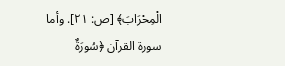الْمِحْرَابَ﴾ [ص: ٢١]. وأما سورة القرآن ﴿سُورَةٌ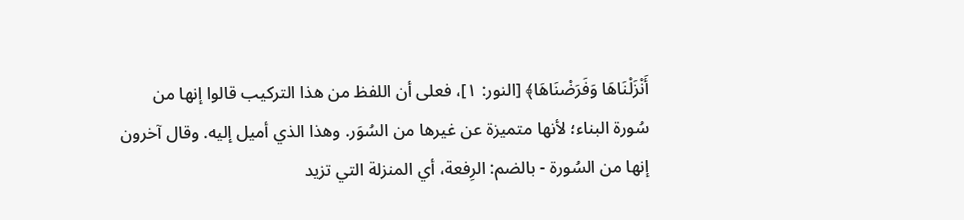أَنْزَلْنَاهَا وَفَرَضْنَاهَا﴾ [النور: ١]، فعلى أن اللفظ من هذا التركيب قالوا إنها من سُورة البناء؛ لأنها متميزة عن غيرها من السُوَر. وهذا الذي أميل إليه. وقال آخرون إنها من السُورة - بالضم: الرِفعة، أي المنزلة التي تزيد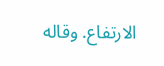الارتفاع. وقاله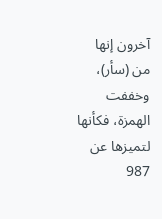آخرون إنها من (سأر)، وخففت الهمزة، فكأنها لتميزها عن
987